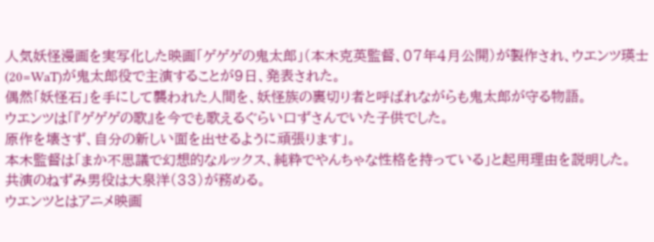人気妖怪漫画を実写化した映画「ゲゲゲの鬼太郎」(本木克英監督、07年4月公開)が製作され、ウエンツ瑛士(20=WaT)が鬼太郎役で主演することが9日、発表された。
偶然「妖怪石」を手にして襲われた人間を、妖怪族の裏切り者と呼ばれながらも鬼太郎が守る物語。
ウエンツは「『ゲゲゲの歌』を今でも歌えるぐらい口ずさんでいた子供でした。
原作を壊さず、自分の新しい面を出せるように頑張ります」。
本木監督は「まか不思議で幻想的なルックス、純粋でやんちゃな性格を持っている」と起用理由を説明した。
共演のねずみ男役は大泉洋(33)が務める。
ウエンツとはアニメ映画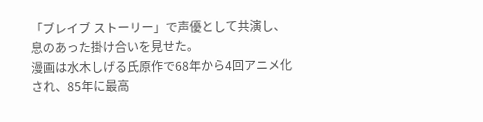「ブレイブ ストーリー」で声優として共演し、息のあった掛け合いを見せた。
漫画は水木しげる氏原作で68年から4回アニメ化され、85年に最高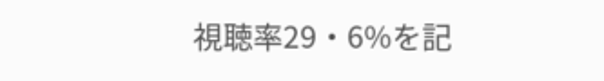視聴率29・6%を記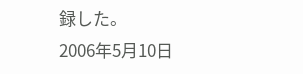録した。
2006年5月10日